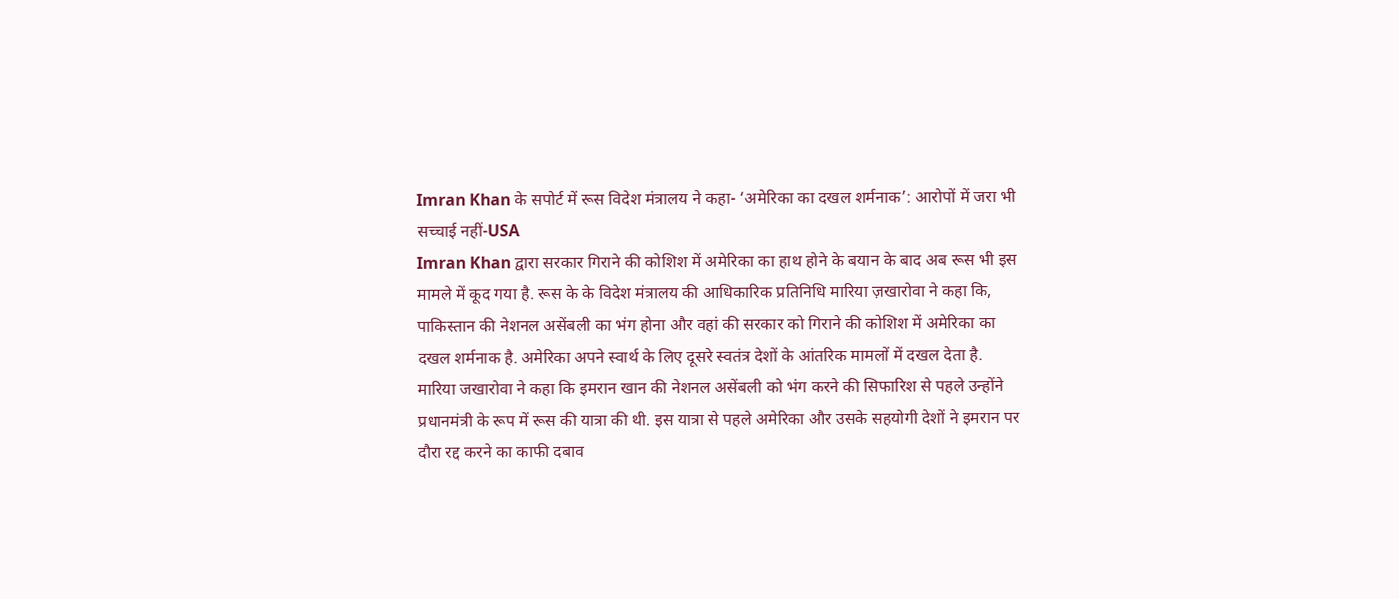Imran Khan के सपोर्ट में रूस विदेश मंत्रालय ने कहा- ‘अमेरिका का दखल शर्मनाक’: आरोपों में जरा भी सच्चाई नहीं-USA
Imran Khan द्वारा सरकार गिराने की कोशिश में अमेरिका का हाथ होने के बयान के बाद अब रूस भी इस मामले में कूद गया है. रूस के के विदेश मंत्रालय की आधिकारिक प्रतिनिधि मारिया ज़खारोवा ने कहा कि, पाकिस्तान की नेशनल असेंबली का भंग होना और वहां की सरकार को गिराने की कोशिश में अमेरिका का दखल शर्मनाक है. अमेरिका अपने स्वार्थ के लिए दूसरे स्वतंत्र देशों के आंतरिक मामलों में दखल देता है.
मारिया जखारोवा ने कहा कि इमरान खान की नेशनल असेंबली को भंग करने की सिफारिश से पहले उन्होंने प्रधानमंत्री के रूप में रूस की यात्रा की थी. इस यात्रा से पहले अमेरिका और उसके सहयोगी देशों ने इमरान पर दौरा रद्द करने का काफी दबाव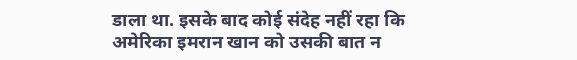डाला था. इसके बाद कोई संदेह नहीं रहा कि अमेरिका इमरान खान को उसकी बात न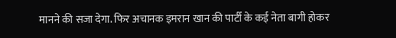मानने की सजा देगा. फिर अचानक इमरान खान की पार्टी के कई नेता बागी होकर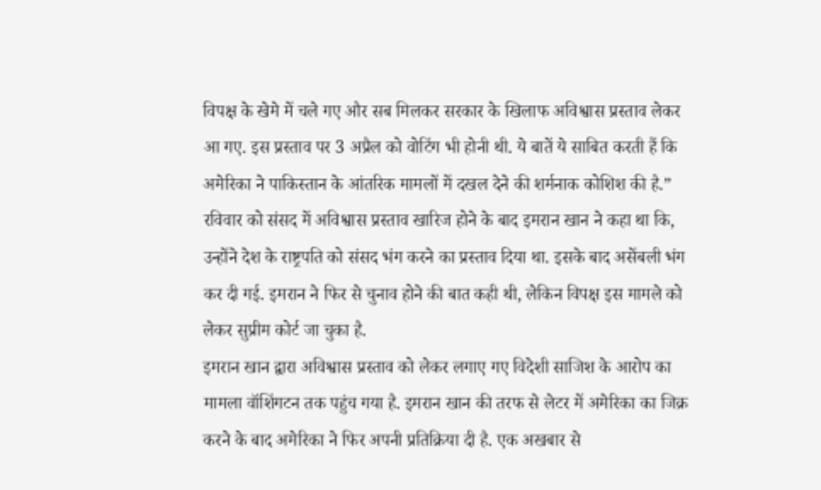विपक्ष के खेमे में चले गए और सब मिलकर सरकार के खिलाफ अविश्वास प्रस्ताव लेकर आ गए. इस प्रस्ताव पर 3 अप्रैल को वोटिंग भी होनी थी. ये बातें ये साबित करती हैं कि अमेरिका ने पाकिस्तान के आंतरिक मामलों में दखल देने की शर्मनाक कोशिश की है.”
रविवार को संसद में अविश्वास प्रस्ताव खारिज होने के बाद इमरान खान ने कहा था कि, उन्होंने देश के राष्ट्रपति को संसद भंग करने का प्रस्ताव दिया था. इसके बाद असेंबली भंग कर दी गई. इमरान ने फिर से चुनाव होने की बात कही थी, लेकिन विपक्ष इस मामले को लेकर सुप्रीम कोर्ट जा चुका है.
इमरान खान द्वारा अविश्वास प्रस्ताव को लेकर लगाए गए विदेशी साजिश के आरोप का मामला वॉशिंगटन तक पहुंच गया है. इमरान खान की तरफ से लेटर में अमेरिका का जिक्र करने के बाद अमेरिका ने फिर अपनी प्रतिक्रिया दी है. एक अखबार से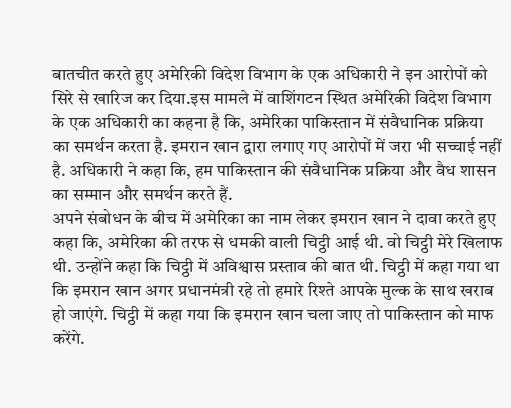बातचीत करते हुए अमेरिकी विदेश विभाग के एक अधिकारी ने इन आरोपों को सिरे से खारिज कर दिया.इस मामले में वाशिंगटन स्थित अमेरिकी विदेश विभाग के एक अधिकारी का कहना है कि, अमेरिका पाकिस्तान में संवैधानिक प्रक्रिया का समर्थन करता है. इमरान खान द्वारा लगाए गए आरोपों में जरा भी सच्चाई नहीं है. अधिकारी ने कहा कि, हम पाकिस्तान की संवैधानिक प्रक्रिया और वैध शासन का सम्मान और समर्थन करते हैं.
अपने संबोधन के बीच में अमेरिका का नाम लेकर इमरान खान ने दावा करते हुए कहा कि, अमेरिका की तरफ से धमकी वाली चिट्ठी आई थी. वो चिट्ठी मेरे खिलाफ थी. उन्होंने कहा कि चिट्ठी में अविश्वास प्रस्ताव की बात थी. चिट्ठी में कहा गया था कि इमरान खान अगर प्रधानमंत्री रहे तो हमारे रिश्ते आपके मुल्क के साथ खराब हो जाएंगे. चिट्ठी में कहा गया कि इमरान खान चला जाए तो पाकिस्तान को माफ करेंगे.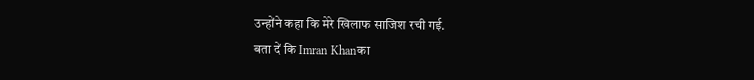उन्होंने कहा कि मेरे खिलाफ साजिश रची गई.
बता दें कि Imran Khanका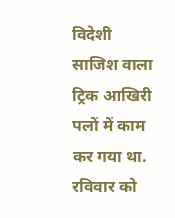विदेशी साजिश वाला ट्रिक आखिरी पलों में काम कर गया था. रविवार को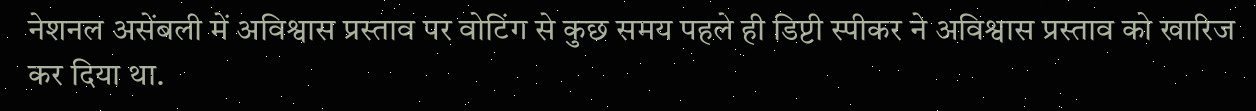नेशनल असेंबली में अविश्वास प्रस्ताव पर वोटिंग से कुछ समय पहले ही डिप्टी स्पीकर ने अविश्वास प्रस्ताव को खारिज कर दिया था.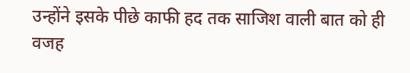उन्होंने इसके पीछे काफी हद तक साजिश वाली बात को ही वजह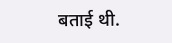बताई थी.